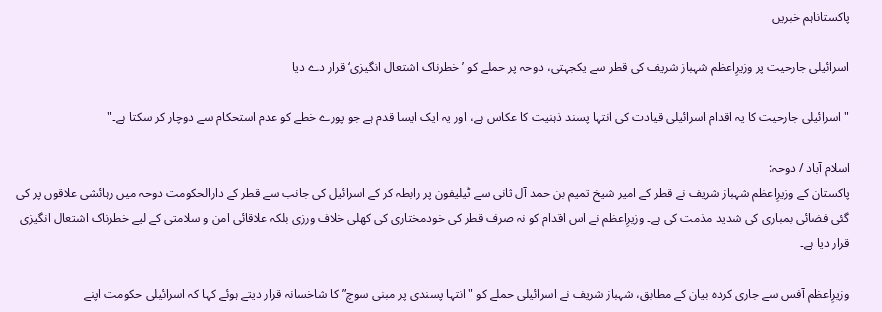پاکستاناہم خبریں

اسرائیلی جارحیت پر وزیرِاعظم شہباز شریف کی قطر سے یکجہتی، دوحہ پر حملے کو ’خطرناک اشتعال انگیزی‘ قرار دے دیا

"اسرائیلی جارحیت کا یہ اقدام اسرائیلی قیادت کی انتہا پسند ذہنیت کا عکاس ہے، اور یہ ایک ایسا قدم ہے جو پورے خطے کو عدم استحکام سے دوچار کر سکتا ہے۔"

اسلام آباد / دوحہ:
پاکستان کے وزیرِاعظم شہباز شریف نے قطر کے امیر شیخ تمیم بن حمد آل ثانی سے ٹیلیفون پر رابطہ کر کے اسرائیل کی جانب سے قطر کے دارالحکومت دوحہ میں رہائشی علاقوں پر کی گئی فضائی بمباری کی شدید مذمت کی ہے۔ وزیرِاعظم نے اس اقدام کو نہ صرف قطر کی خودمختاری کی کھلی خلاف ورزی بلکہ علاقائی امن و سلامتی کے لیے خطرناک اشتعال انگیزی قرار دیا ہے۔

وزیرِاعظم آفس سے جاری کردہ بیان کے مطابق، شہباز شریف نے اسرائیلی حملے کو "انتہا پسندی پر مبنی سوچ” کا شاخسانہ قرار دیتے ہوئے کہا کہ اسرائیلی حکومت اپنے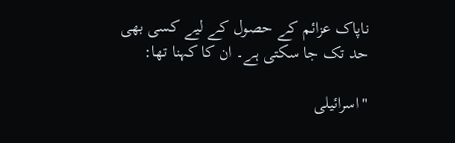ناپاک عزائم کے حصول کے لیے کسی بھی حد تک جا سکتی ہے۔ ان کا کہنا تھا:

"اسرائیلی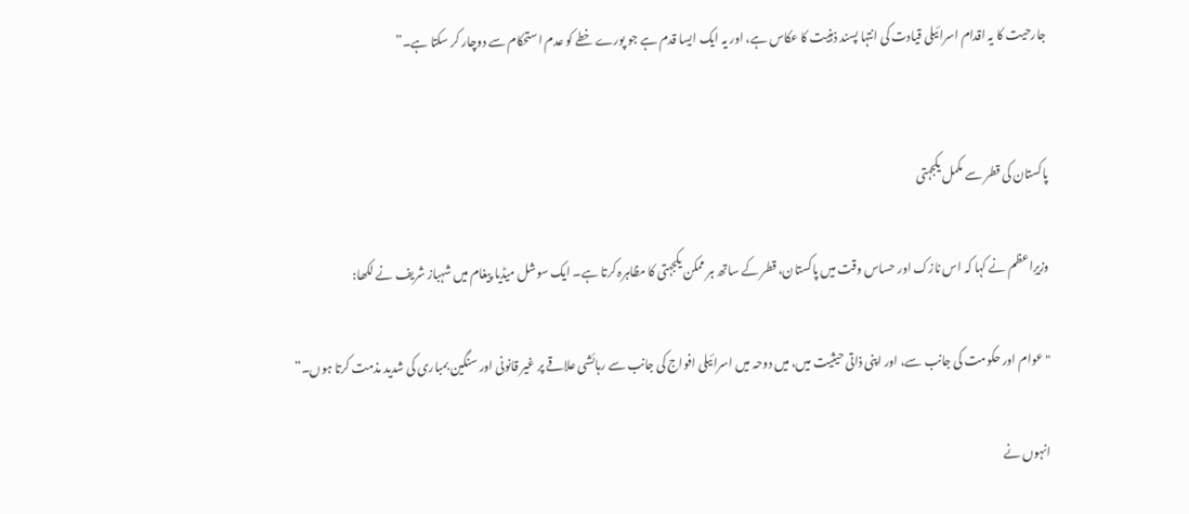جارحیت کا یہ اقدام اسرائیلی قیادت کی انتہا پسند ذہنیت کا عکاس ہے، اور یہ ایک ایسا قدم ہے جو پورے خطے کو عدم استحکام سے دوچار کر سکتا ہے۔”


پاکستان کی قطر سے مکمل یکجہتی

وزیرِاعظم نے کہا کہ اس نازک اور حساس وقت میں پاکستان، قطر کے ساتھ ہر ممکن یکجہتی کا مظاہرہ کرتا ہے۔ ایک سوشل میڈیا پیغام میں شہباز شریف نے لکھا:

"عوام اور حکومت کی جانب سے، اور اپنی ذاتی حیثیت میں، میں دوحہ میں اسرائیلی افواج کی جانب سے رہائشی علاقے پر غیر قانونی اور سنگین بمباری کی شدید مذمت کرتا ہوں۔”

انہوں نے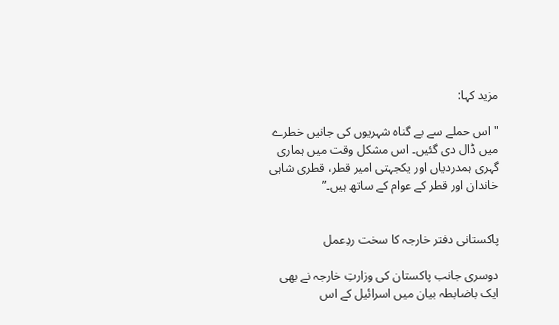مزید کہا:

"اس حملے سے بے گناہ شہریوں کی جانیں خطرے میں ڈال دی گئیں۔ اس مشکل وقت میں ہماری گہری ہمدردیاں اور یکجہتی امیر قطر، قطری شاہی خاندان اور قطر کے عوام کے ساتھ ہیں۔”


پاکستانی دفتر خارجہ کا سخت ردِعمل

دوسری جانب پاکستان کی وزارتِ خارجہ نے بھی ایک باضابطہ بیان میں اسرائیل کے اس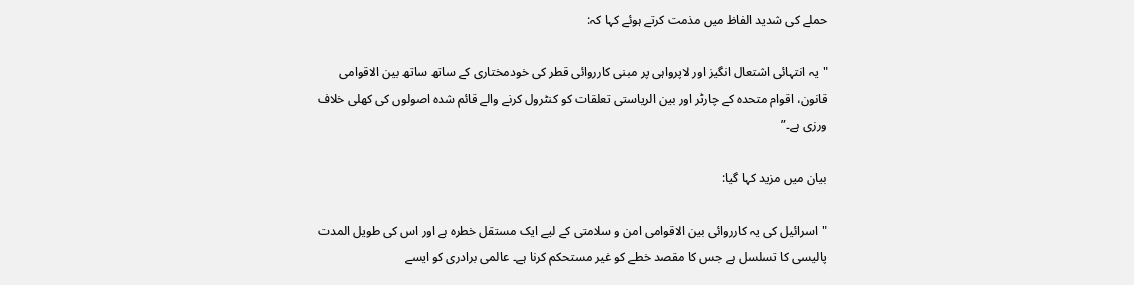حملے کی شدید الفاظ میں مذمت کرتے ہوئے کہا کہ:

"یہ انتہائی اشتعال انگیز اور لاپرواہی پر مبنی کارروائی قطر کی خودمختاری کے ساتھ ساتھ بین الاقوامی قانون، اقوام متحدہ کے چارٹر اور بین الریاستی تعلقات کو کنٹرول کرنے والے قائم شدہ اصولوں کی کھلی خلاف ورزی ہے۔”

بیان میں مزید کہا گیا:

"اسرائیل کی یہ کارروائی بین الاقوامی امن و سلامتی کے لیے ایک مستقل خطرہ ہے اور اس کی طویل المدت پالیسی کا تسلسل ہے جس کا مقصد خطے کو غیر مستحکم کرنا ہے۔ عالمی برادری کو ایسے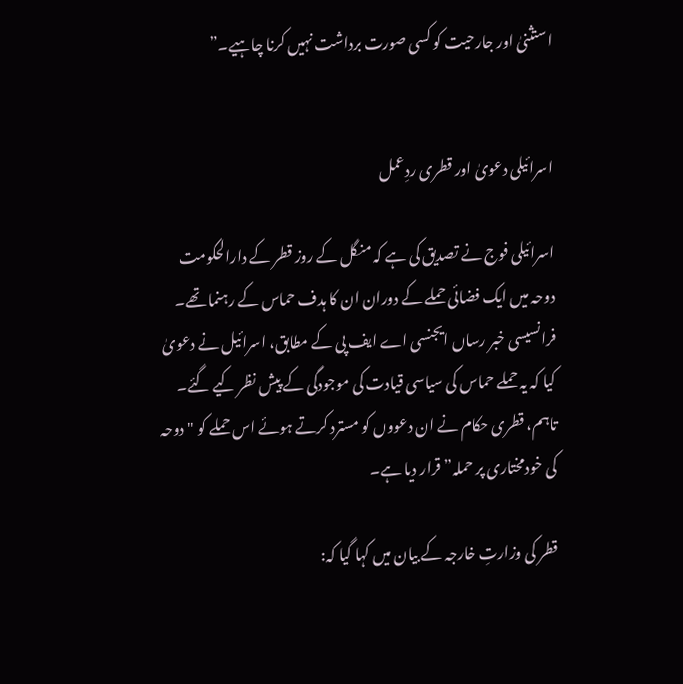استثنیٰ اور جارحیت کو کسی صورت برداشت نہیں کرنا چاہیے۔”


اسرائیلی دعویٰ اور قطری ردِعمل

اسرائیلی فوج نے تصدیق کی ہے کہ منگل کے روز قطر کے دارالحکومت دوحہ میں ایک فضائی حملے کے دوران ان کا ہدف حماس کے رہنما تھے۔
فرانسیسی خبر رساں ایجنسی اے ایف پی کے مطابق، اسرائیل نے دعویٰ کیا کہ یہ حملے حماس کی سیاسی قیادت کی موجودگی کے پیش نظر کیے گئے۔
تاہم، قطری حکام نے ان دعووں کو مسترد کرتے ہوئے اس حملے کو "دوحہ کی خودمختاری پر حملہ” قرار دیا ہے۔

قطر کی وزارتِ خارجہ کے بیان میں کہا گیا کہ: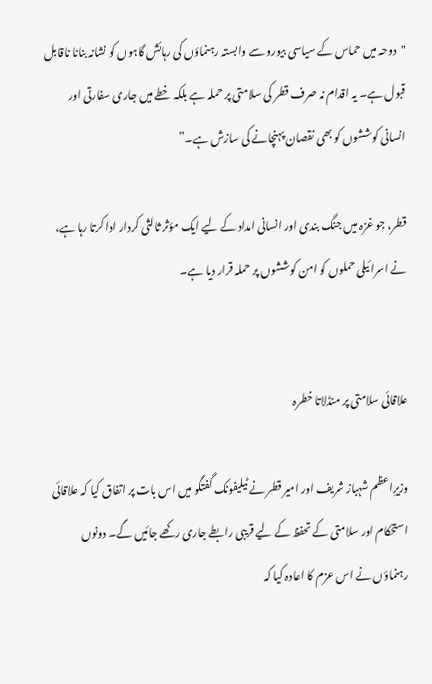"دوحہ میں حماس کے سیاسی بیورو سے وابستہ رہنماؤں کی رہائش گاہوں کو نشانہ بنانا ناقابل قبول ہے۔ یہ اقدام نہ صرف قطر کی سلامتی پر حملہ ہے بلکہ خطے میں جاری سفارتی اور انسانی کوششوں کو بھی نقصان پہنچانے کی سازش ہے۔”

قطر، جو غزہ میں جنگ بندی اور انسانی امداد کے لیے ایک مؤثر ثالثی کردار ادا کرتا رہا ہے، نے اسرائیلی حملوں کو امن کوششوں پر حملہ قرار دیا ہے۔


علاقائی سلامتی پر منڈلاتا خطرہ

وزیرِاعظم شہباز شریف اور امیر قطر نے ٹیلیفونک گفتگو میں اس بات پر اتفاق کیا کہ علاقائی استحکام اور سلامتی کے تحفظ کے لیے قریبی رابطے جاری رکھے جائیں گے۔ دونوں رہنماؤں نے اس عزم کا اعادہ کیا کہ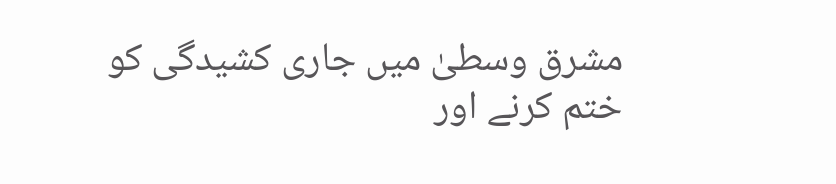مشرق وسطیٰ میں جاری کشیدگی کو ختم کرنے اور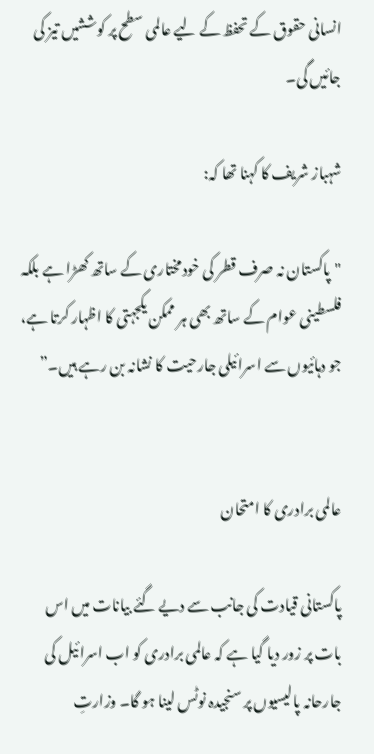انسانی حقوق کے تحفظ کے لیے عالمی سطح پر کوششیں تیز کی جائیں گی۔

شہباز شریف کا کہنا تھا کہ:

"پاکستان نہ صرف قطر کی خودمختاری کے ساتھ کھڑا ہے بلکہ فلسطینی عوام کے ساتھ بھی ہر ممکن یکجہتی کا اظہار کرتا ہے، جو دہائیوں سے اسرائیلی جارحیت کا نشانہ بن رہے ہیں۔”


عالمی برادری کا امتحان

پاکستانی قیادت کی جانب سے دیے گئے بیانات میں اس بات پر زور دیا گیا ہے کہ عالمی برادری کو اب اسرائیل کی جارحانہ پالیسیوں پر سنجیدہ نوٹس لینا ہو گا۔ وزارتِ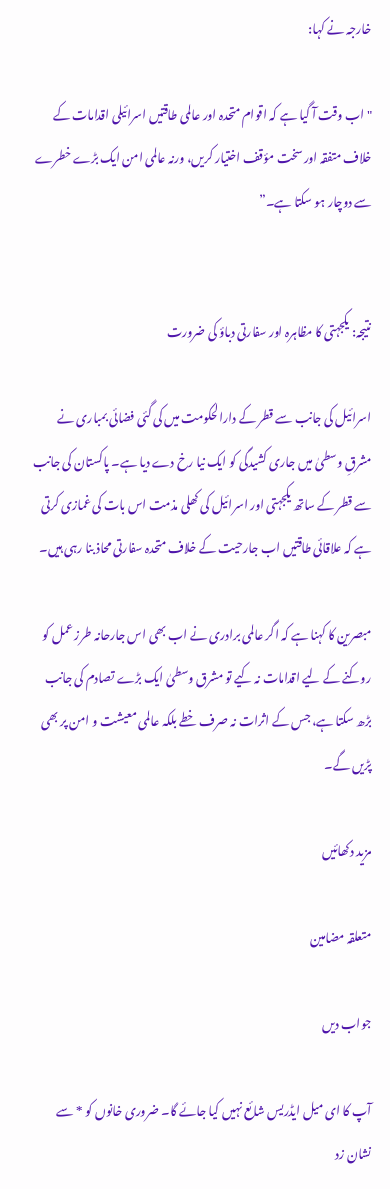خارجہ نے کہا:

"اب وقت آ گیا ہے کہ اقوام متحدہ اور عالمی طاقتیں اسرائیلی اقدامات کے خلاف متفقہ اور سخت مؤقف اختیار کریں، ورنہ عالمی امن ایک بڑے خطرے سے دوچار ہو سکتا ہے۔”


نتیجہ: یکجہتی کا مظاہرہ اور سفارتی دباؤ کی ضرورت

اسرائیل کی جانب سے قطر کے دارالحکومت میں کی گئی فضائی بمباری نے مشرقِ وسطیٰ میں جاری کشیدگی کو ایک نیا رخ دے دیا ہے۔ پاکستان کی جانب سے قطر کے ساتھ یکجہتی اور اسرائیل کی کھلی مذمت اس بات کی غمازی کرتی ہے کہ علاقائی طاقتیں اب جارحیت کے خلاف متحدہ سفارتی محاذ بنا رہی ہیں۔

مبصرین کا کہنا ہے کہ اگر عالمی برادری نے اب بھی اس جارحانہ طرز عمل کو روکنے کے لیے اقدامات نہ کیے تو مشرق وسطیٰ ایک بڑے تصادم کی جانب بڑھ سکتا ہے، جس کے اثرات نہ صرف خطے بلکہ عالمی معیشت و امن پر بھی پڑیں گے۔

مزید دکھائیں

متعلقہ مضامین

جواب دیں

آپ کا ای میل ایڈریس شائع نہیں کیا جائے گا۔ ضروری خانوں کو * سے نشان زد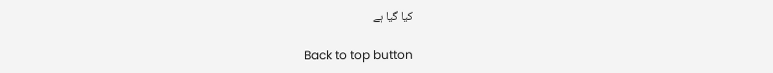کیا گیا ہے

Back to top button